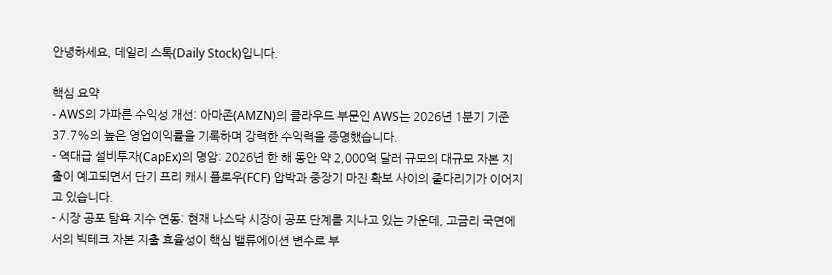안녕하세요, 데일리 스톡(Daily Stock)입니다.

핵심 요약
- AWS의 가파른 수익성 개선: 아마존(AMZN)의 클라우드 부문인 AWS는 2026년 1분기 기준 37.7%의 높은 영업이익률을 기록하며 강력한 수익력을 증명했습니다.
- 역대급 설비투자(CapEx)의 명암: 2026년 한 해 동안 약 2,000억 달러 규모의 대규모 자본 지출이 예고되면서 단기 프리 캐시 플로우(FCF) 압박과 중장기 마진 확보 사이의 줄다리기가 이어지고 있습니다.
- 시장 공포 탐욕 지수 연동: 현재 나스닥 시장이 공포 단계를 지나고 있는 가운데, 고금리 국면에서의 빅테크 자본 지출 효율성이 핵심 밸류에이션 변수로 부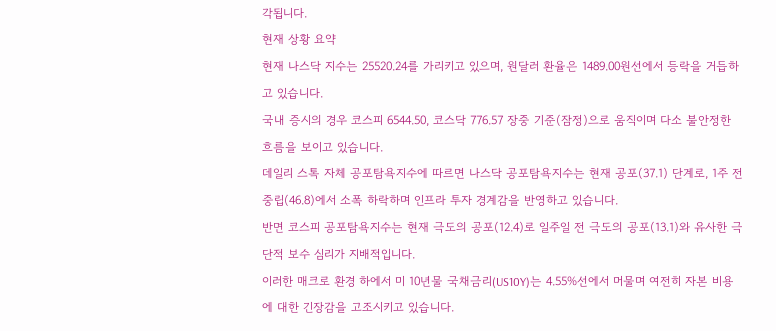각됩니다.
현재 상황 요약
현재 나스닥 지수는 25520.24를 가리키고 있으며, 원달러 환율은 1489.00원선에서 등락을 거듭하고 있습니다.
국내 증시의 경우 코스피 6544.50, 코스닥 776.57 장중 기준(잠정)으로 움직이며 다소 불안정한 흐름을 보이고 있습니다.
데일리 스톡 자체 공포탐욕지수에 따르면 나스닥 공포탐욕지수는 현재 공포(37.1) 단계로, 1주 전 중립(46.8)에서 소폭 하락하며 인프라 투자 경계감을 반영하고 있습니다.
반면 코스피 공포탐욕지수는 현재 극도의 공포(12.4)로 일주일 전 극도의 공포(13.1)와 유사한 극단적 보수 심리가 지배적입니다.
이러한 매크로 환경 하에서 미 10년물 국채금리(US10Y)는 4.55%선에서 머물며 여전히 자본 비용에 대한 긴장감을 고조시키고 있습니다.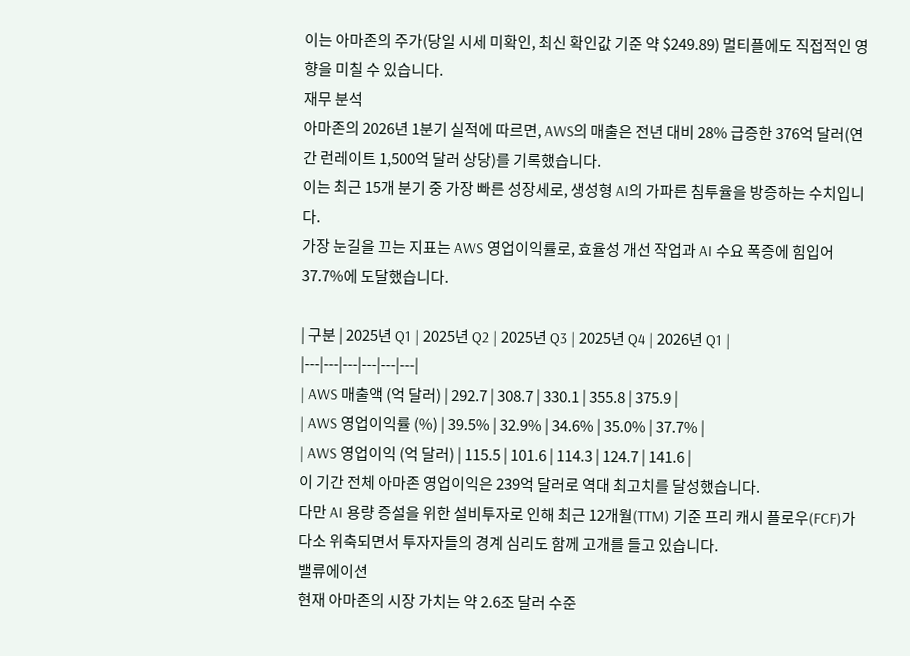이는 아마존의 주가(당일 시세 미확인, 최신 확인값 기준 약 $249.89) 멀티플에도 직접적인 영향을 미칠 수 있습니다.
재무 분석
아마존의 2026년 1분기 실적에 따르면, AWS의 매출은 전년 대비 28% 급증한 376억 달러(연간 런레이트 1,500억 달러 상당)를 기록했습니다.
이는 최근 15개 분기 중 가장 빠른 성장세로, 생성형 AI의 가파른 침투율을 방증하는 수치입니다.
가장 눈길을 끄는 지표는 AWS 영업이익률로, 효율성 개선 작업과 AI 수요 폭증에 힘입어 37.7%에 도달했습니다.

| 구분 | 2025년 Q1 | 2025년 Q2 | 2025년 Q3 | 2025년 Q4 | 2026년 Q1 |
|---|---|---|---|---|---|
| AWS 매출액 (억 달러) | 292.7 | 308.7 | 330.1 | 355.8 | 375.9 |
| AWS 영업이익률 (%) | 39.5% | 32.9% | 34.6% | 35.0% | 37.7% |
| AWS 영업이익 (억 달러) | 115.5 | 101.6 | 114.3 | 124.7 | 141.6 |
이 기간 전체 아마존 영업이익은 239억 달러로 역대 최고치를 달성했습니다.
다만 AI 용량 증설을 위한 설비투자로 인해 최근 12개월(TTM) 기준 프리 캐시 플로우(FCF)가 다소 위축되면서 투자자들의 경계 심리도 함께 고개를 들고 있습니다.
밸류에이션
현재 아마존의 시장 가치는 약 2.6조 달러 수준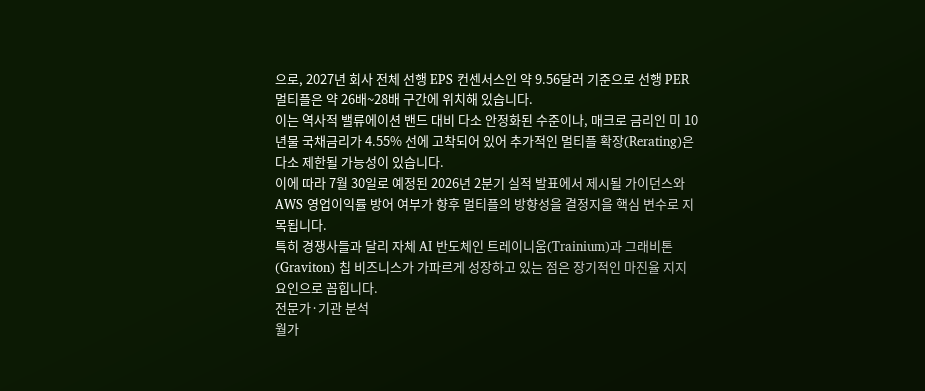으로, 2027년 회사 전체 선행 EPS 컨센서스인 약 9.56달러 기준으로 선행 PER 멀티플은 약 26배~28배 구간에 위치해 있습니다.
이는 역사적 밸류에이션 밴드 대비 다소 안정화된 수준이나, 매크로 금리인 미 10년물 국채금리가 4.55% 선에 고착되어 있어 추가적인 멀티플 확장(Rerating)은 다소 제한될 가능성이 있습니다.
이에 따라 7월 30일로 예정된 2026년 2분기 실적 발표에서 제시될 가이던스와 AWS 영업이익률 방어 여부가 향후 멀티플의 방향성을 결정지을 핵심 변수로 지목됩니다.
특히 경쟁사들과 달리 자체 AI 반도체인 트레이니움(Trainium)과 그래비톤(Graviton) 칩 비즈니스가 가파르게 성장하고 있는 점은 장기적인 마진율 지지 요인으로 꼽힙니다.
전문가·기관 분석
월가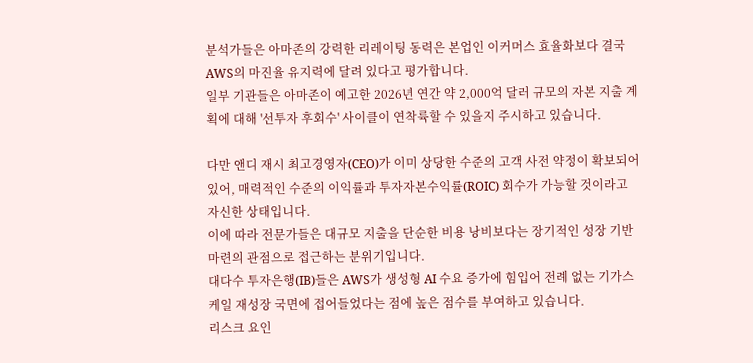분석가들은 아마존의 강력한 리레이팅 동력은 본업인 이커머스 효율화보다 결국 AWS의 마진율 유지력에 달려 있다고 평가합니다.
일부 기관들은 아마존이 예고한 2026년 연간 약 2,000억 달러 규모의 자본 지출 계획에 대해 '선투자 후회수' 사이클이 연착륙할 수 있을지 주시하고 있습니다.

다만 앤디 재시 최고경영자(CEO)가 이미 상당한 수준의 고객 사전 약정이 확보되어 있어, 매력적인 수준의 이익률과 투자자본수익률(ROIC) 회수가 가능할 것이라고 자신한 상태입니다.
이에 따라 전문가들은 대규모 지출을 단순한 비용 낭비보다는 장기적인 성장 기반 마련의 관점으로 접근하는 분위기입니다.
대다수 투자은행(IB)들은 AWS가 생성형 AI 수요 증가에 힘입어 전례 없는 기가스케일 재성장 국면에 접어들었다는 점에 높은 점수를 부여하고 있습니다.
리스크 요인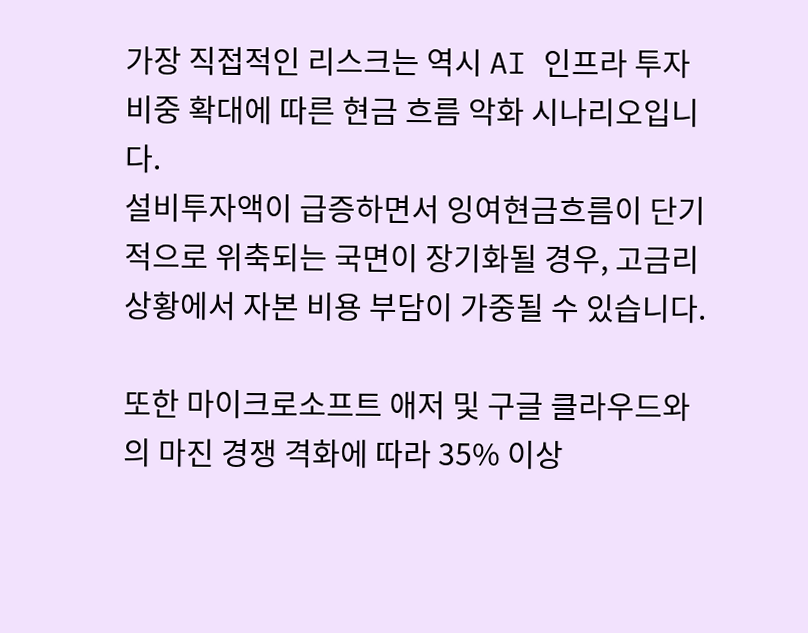가장 직접적인 리스크는 역시 AI 인프라 투자 비중 확대에 따른 현금 흐름 악화 시나리오입니다.
설비투자액이 급증하면서 잉여현금흐름이 단기적으로 위축되는 국면이 장기화될 경우, 고금리 상황에서 자본 비용 부담이 가중될 수 있습니다.

또한 마이크로소프트 애저 및 구글 클라우드와의 마진 경쟁 격화에 따라 35% 이상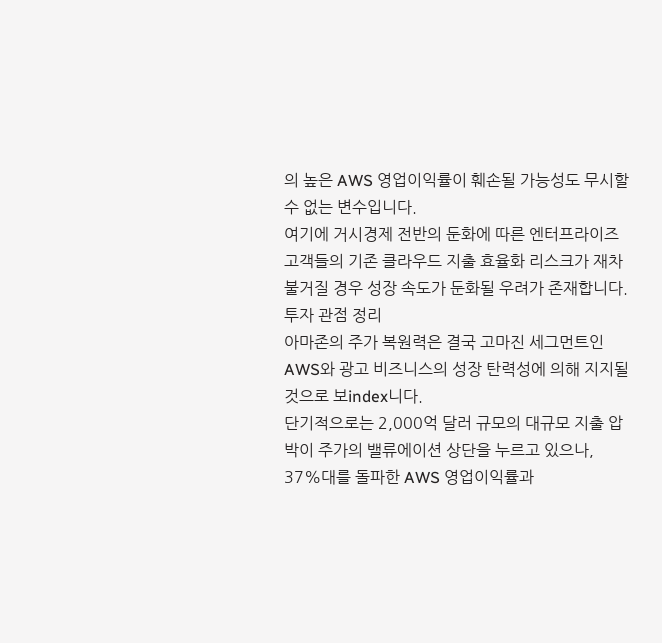의 높은 AWS 영업이익률이 훼손될 가능성도 무시할 수 없는 변수입니다.
여기에 거시경제 전반의 둔화에 따른 엔터프라이즈 고객들의 기존 클라우드 지출 효율화 리스크가 재차 불거질 경우 성장 속도가 둔화될 우려가 존재합니다.
투자 관점 정리
아마존의 주가 복원력은 결국 고마진 세그먼트인 AWS와 광고 비즈니스의 성장 탄력성에 의해 지지될 것으로 보index니다.
단기적으로는 2,000억 달러 규모의 대규모 지출 압박이 주가의 밸류에이션 상단을 누르고 있으나, 37%대를 돌파한 AWS 영업이익률과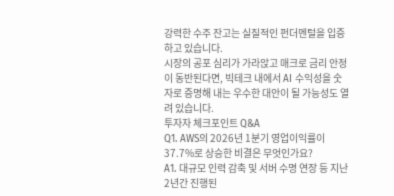강력한 수주 잔고는 실질적인 펀더멘털을 입증하고 있습니다.
시장의 공포 심리가 가라앉고 매크로 금리 안정이 동반된다면, 빅테크 내에서 AI 수익성을 숫자로 증명해 내는 우수한 대안이 될 가능성도 열려 있습니다.
투자자 체크포인트 Q&A
Q1. AWS의 2026년 1분기 영업이익률이 37.7%로 상승한 비결은 무엇인가요?
A1. 대규모 인력 감축 및 서버 수명 연장 등 지난 2년간 진행된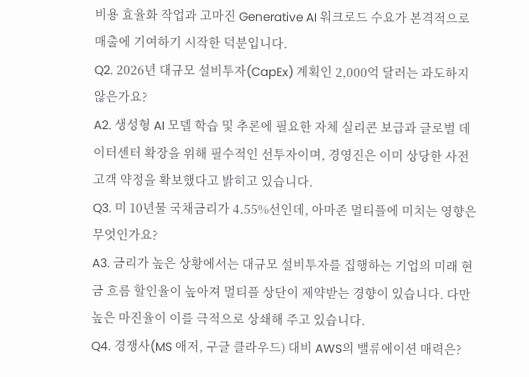비용 효율화 작업과 고마진 Generative AI 워크로드 수요가 본격적으로 매출에 기여하기 시작한 덕분입니다.
Q2. 2026년 대규모 설비투자(CapEx) 계획인 2,000억 달러는 과도하지 않은가요?
A2. 생성형 AI 모델 학습 및 추론에 필요한 자체 실리콘 보급과 글로벌 데이터센터 확장을 위해 필수적인 선투자이며, 경영진은 이미 상당한 사전 고객 약정을 확보했다고 밝히고 있습니다.
Q3. 미 10년물 국채금리가 4.55%선인데, 아마존 멀티플에 미치는 영향은 무엇인가요?
A3. 금리가 높은 상황에서는 대규모 설비투자를 집행하는 기업의 미래 현금 흐름 할인율이 높아져 멀티플 상단이 제약받는 경향이 있습니다. 다만 높은 마진율이 이를 극적으로 상쇄해 주고 있습니다.
Q4. 경쟁사(MS 애저, 구글 클라우드) 대비 AWS의 밸류에이션 매력은?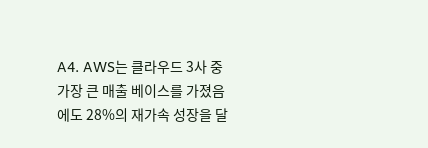A4. AWS는 클라우드 3사 중 가장 큰 매출 베이스를 가졌음에도 28%의 재가속 성장을 달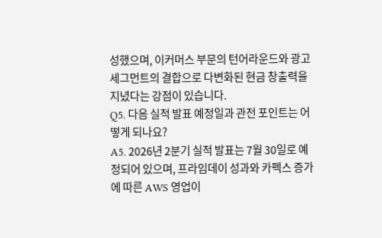성했으며, 이커머스 부문의 턴어라운드와 광고 세그먼트의 결합으로 다변화된 현금 창출력을 지녔다는 강점이 있습니다.
Q5. 다음 실적 발표 예정일과 관전 포인트는 어떻게 되나요?
A5. 2026년 2분기 실적 발표는 7월 30일로 예정되어 있으며, 프라임데이 성과와 카펙스 증가에 따른 AWS 영업이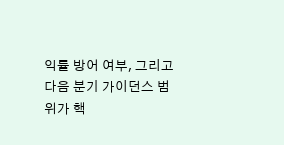익률 방어 여부, 그리고 다음 분기 가이던스 범위가 핵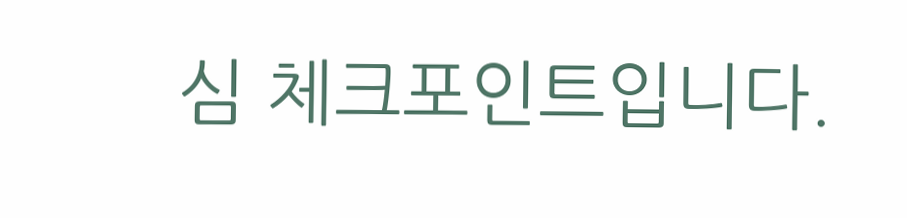심 체크포인트입니다.